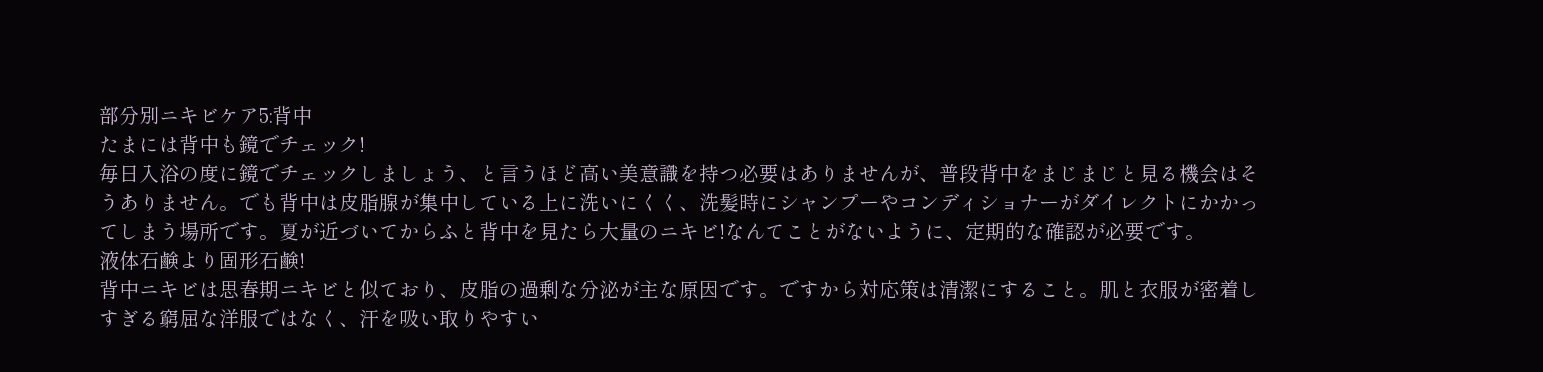部分別ニキビケア5:背中
たまには背中も鏡でチェック!
毎日入浴の度に鏡でチェックしましょう、と言うほど高い美意識を持つ必要はありませんが、普段背中をまじまじと見る機会はそうありません。でも背中は皮脂腺が集中している上に洗いにくく、洗髪時にシャンプーやコンディショナーがダイレクトにかかってしまう場所です。夏が近づいてからふと背中を見たら大量のニキビ!なんてことがないように、定期的な確認が必要です。
液体石鹸より固形石鹸!
背中ニキビは思春期ニキビと似ており、皮脂の過剰な分泌が主な原因です。ですから対応策は清潔にすること。肌と衣服が密着しすぎる窮屈な洋服ではなく、汗を吸い取りやすい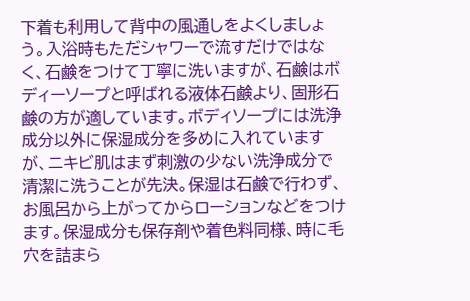下着も利用して背中の風通しをよくしましょう。入浴時もただシャワーで流すだけではなく、石鹸をつけて丁寧に洗いますが、石鹸はボディーソープと呼ばれる液体石鹸より、固形石鹸の方が適しています。ボディソープには洗浄成分以外に保湿成分を多めに入れていますが、ニキビ肌はまず刺激の少ない洗浄成分で清潔に洗うことが先決。保湿は石鹸で行わず、お風呂から上がってからローションなどをつけます。保湿成分も保存剤や着色料同様、時に毛穴を詰まら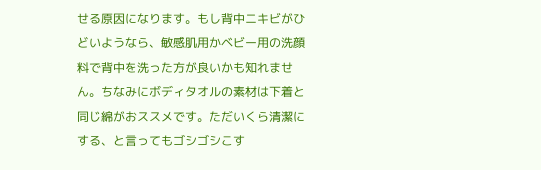せる原因になります。もし背中ニキビがひどいようなら、敏感肌用かベビー用の洗顔料で背中を洗った方が良いかも知れません。ちなみにボディタオルの素材は下着と同じ綿がおススメです。ただいくら清潔にする、と言ってもゴシゴシこす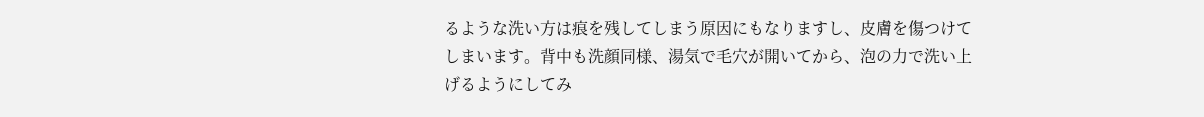るような洗い方は痕を残してしまう原因にもなりますし、皮膚を傷つけてしまいます。背中も洗顔同様、湯気で毛穴が開いてから、泡の力で洗い上げるようにしてみ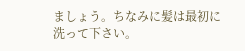ましょう。ちなみに髪は最初に洗って下さい。